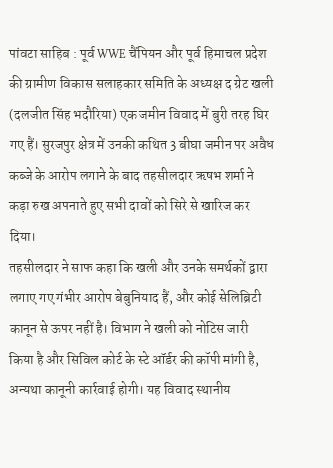पांवटा साहिब : पूर्व WWE चैंपियन और पूर्व हिमाचल प्रदेश की ग्रामीण विकास सलाहकार समिति के अध्यक्ष द ग्रेट खली (दलजीत सिंह भदौरिया) एक जमीन विवाद में बुरी तरह घिर गए हैं। सुरजपुर क्षेत्र में उनकी कथित 3 बीघा जमीन पर अवैध कब्जे के आरोप लगाने के बाद तहसीलदार ऋषभ शर्मा ने कड़ा रुख अपनाते हुए सभी दावों को सिरे से खारिज कर दिया।
तहसीलदार ने साफ कहा कि खली और उनके समर्थकों द्वारा लगाए गए गंभीर आरोप बेबुनियाद हैं, और कोई सेलिब्रिटी कानून से ऊपर नहीं है। विभाग ने खली को नोटिस जारी किया है और सिविल कोर्ट के स्टे ऑर्डर की कॉपी मांगी है, अन्यथा कानूनी कार्रवाई होगी। यह विवाद स्थानीय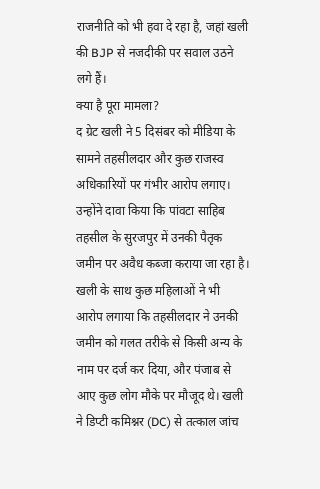राजनीति को भी हवा दे रहा है, जहां खली की BJP से नजदीकी पर सवाल उठने लगे हैं।
क्या है पूरा मामला?
द ग्रेट खली ने 5 दिसंबर को मीडिया के सामने तहसीलदार और कुछ राजस्व अधिकारियों पर गंभीर आरोप लगाए। उन्होंने दावा किया कि पांवटा साहिब तहसील के सुरजपुर में उनकी पैतृक जमीन पर अवैध कब्जा कराया जा रहा है। खली के साथ कुछ महिलाओं ने भी आरोप लगाया कि तहसीलदार ने उनकी जमीन को गलत तरीके से किसी अन्य के नाम पर दर्ज कर दिया, और पंजाब से आए कुछ लोग मौके पर मौजूद थे। खली ने डिप्टी कमिश्नर (DC) से तत्काल जांच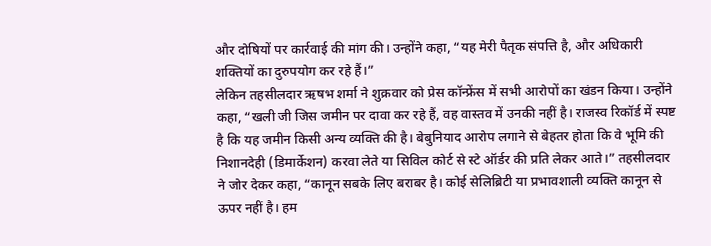और दोषियों पर कार्रवाई की मांग की। उन्होंने कहा, “यह मेरी पैतृक संपत्ति है, और अधिकारी शक्तियों का दुरुपयोग कर रहे हैं।”
लेकिन तहसीलदार ऋषभ शर्मा ने शुक्रवार को प्रेस कॉन्फ्रेंस में सभी आरोपों का खंडन किया। उन्होंने कहा, “खली जी जिस जमीन पर दावा कर रहे हैं, वह वास्तव में उनकी नहीं है। राजस्व रिकॉर्ड में स्पष्ट है कि यह जमीन किसी अन्य व्यक्ति की है। बेबुनियाद आरोप लगाने से बेहतर होता कि वे भूमि की निशानदेही (डिमार्केशन) करवा लेते या सिविल कोर्ट से स्टे ऑर्डर की प्रति लेकर आते।” तहसीलदार ने जोर देकर कहा, “कानून सबके लिए बराबर है। कोई सेलिब्रिटी या प्रभावशाली व्यक्ति कानून से ऊपर नहीं है। हम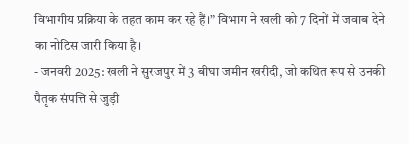विभागीय प्रक्रिया के तहत काम कर रहे हैं।” विभाग ने खली को 7 दिनों में जवाब देने का नोटिस जारी किया है।
- जनवरी 2025: खली ने सुरजपुर में 3 बीघा जमीन खरीदी, जो कथित रूप से उनकी पैतृक संपत्ति से जुड़ी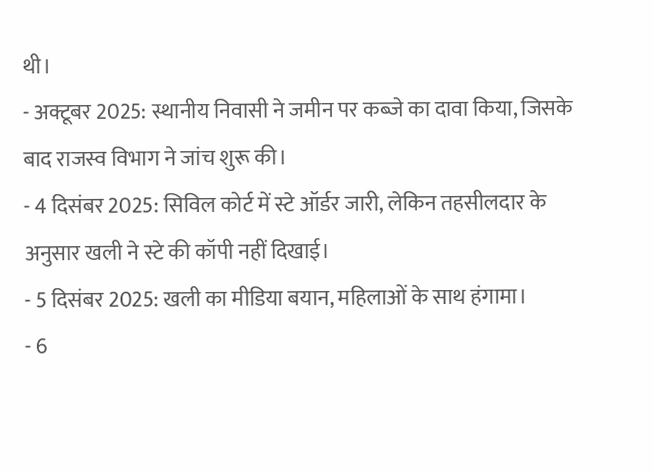थी।
- अक्टूबर 2025: स्थानीय निवासी ने जमीन पर कब्जे का दावा किया, जिसके बाद राजस्व विभाग ने जांच शुरू की।
- 4 दिसंबर 2025: सिविल कोर्ट में स्टे ऑर्डर जारी, लेकिन तहसीलदार के अनुसार खली ने स्टे की कॉपी नहीं दिखाई।
- 5 दिसंबर 2025: खली का मीडिया बयान, महिलाओं के साथ हंगामा।
- 6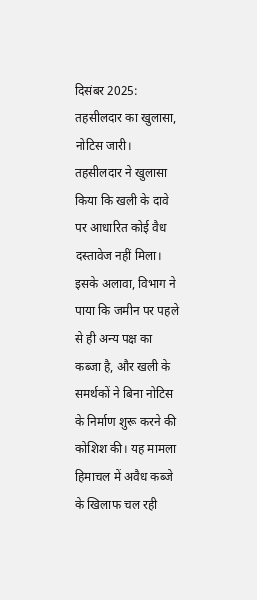दिसंबर 2025: तहसीलदार का खुलासा, नोटिस जारी।
तहसीलदार ने खुलासा किया कि खली के दावे पर आधारित कोई वैध दस्तावेज नहीं मिला। इसके अलावा, विभाग ने पाया कि जमीन पर पहले से ही अन्य पक्ष का कब्जा है, और खली के समर्थकों ने बिना नोटिस के निर्माण शुरू करने की कोशिश की। यह मामला हिमाचल में अवैध कब्जे के खिलाफ चल रही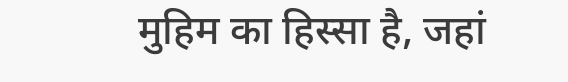मुहिम का हिस्सा है, जहां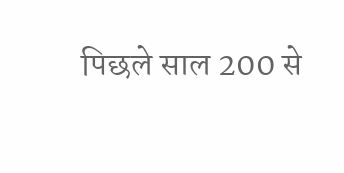पिछले साल 200 से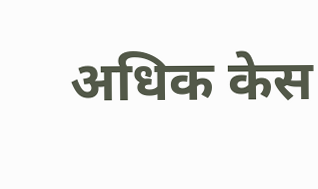अधिक केस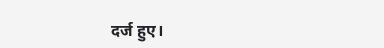दर्ज हुए।